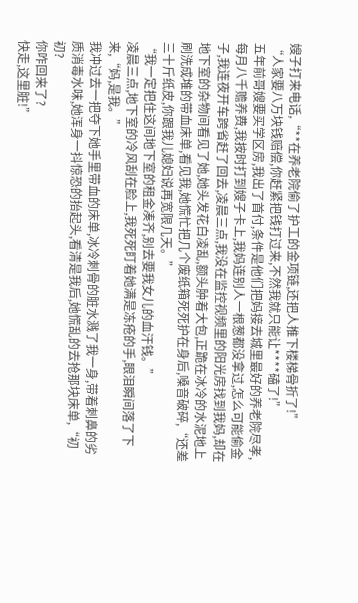嫂子打来电话,“**在养老院偷了护工的金项链,还把人推下楼梯骨折了!”
“人家要八万块钱赔偿,你赶紧把钱打过来,不然我就只能让****磕了!”
五年前哥嫂要买学区房,我出了首付,条件是他们把妈接去城里最好的养老院尽孝,每月八千赡养费,我按时打到嫂子卡上,我妈连别人一根葱都没拿过,怎么可能偷金子,我连夜开车跨省赶了回去,凌晨三点,我没在监控视频里的阳光房找到我妈,却在地下室的杂物间看见了她,她头发花白凌乱,额头肿着大包,正跪在冰冷的水泥地上刷洗成堆的带血床单,看见我,她慌忙把几个废纸箱死死护在身后,嗓音破碎,“还差三十斤纸皮,你跟我儿媳妇说再宽限几天。”
“我一定把住这间地下室的租金凑齐,别去要我女儿的血汗钱。”
凌晨三点,地下室的冷风刮在脸上,我死死盯着她满是冻疮的手,眼泪瞬间落了下来,“妈,是我。”
我冲过去一把夺下她手里带血的床单,冰冷刺骨的脏水溅了我一身,带着刺鼻的劣质消毒水味,她浑身一抖惊恐的抬起头,看清是我后,她慌乱的去抢那块床单,“初初?
你咋回来了?
快走,这里脏!”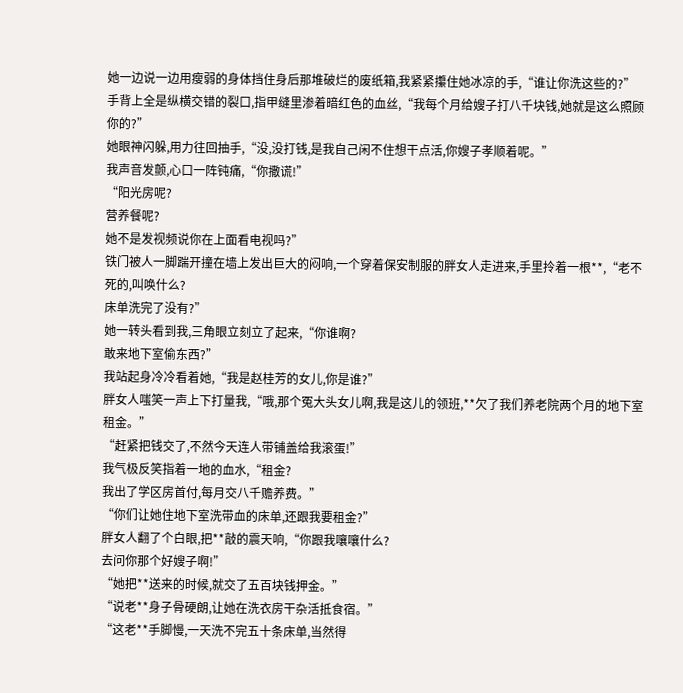她一边说一边用瘦弱的身体挡住身后那堆破烂的废纸箱,我紧紧攥住她冰凉的手,“谁让你洗这些的?”
手背上全是纵横交错的裂口,指甲缝里渗着暗红色的血丝,“我每个月给嫂子打八千块钱,她就是这么照顾你的?”
她眼神闪躲,用力往回抽手,“没,没打钱,是我自己闲不住想干点活,你嫂子孝顺着呢。”
我声音发颤,心口一阵钝痛,“你撒谎!”
“阳光房呢?
营养餐呢?
她不是发视频说你在上面看电视吗?”
铁门被人一脚踹开撞在墙上发出巨大的闷响,一个穿着保安制服的胖女人走进来,手里拎着一根**,“老不死的,叫唤什么?
床单洗完了没有?”
她一转头看到我,三角眼立刻立了起来,“你谁啊?
敢来地下室偷东西?”
我站起身冷冷看着她,“我是赵桂芳的女儿,你是谁?”
胖女人嗤笑一声上下打量我,“哦,那个冤大头女儿啊,我是这儿的领班,**欠了我们养老院两个月的地下室租金。”
“赶紧把钱交了,不然今天连人带铺盖给我滚蛋!”
我气极反笑指着一地的血水,“租金?
我出了学区房首付,每月交八千赡养费。”
“你们让她住地下室洗带血的床单,还跟我要租金?”
胖女人翻了个白眼,把**敲的震天响,“你跟我嚷嚷什么?
去问你那个好嫂子啊!”
“她把**送来的时候,就交了五百块钱押金。”
“说老**身子骨硬朗,让她在洗衣房干杂活抵食宿。”
“这老**手脚慢,一天洗不完五十条床单,当然得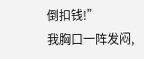倒扣钱!”
我胸口一阵发闷,